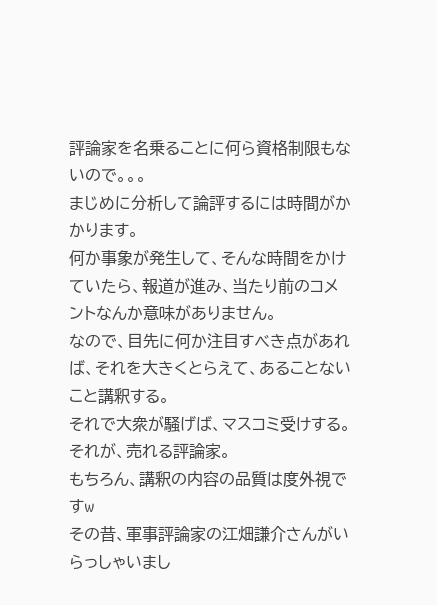評論家を名乗ることに何ら資格制限もないので。。。
まじめに分析して論評するには時間がかかります。
何か事象が発生して、そんな時間をかけていたら、報道が進み、当たり前のコメントなんか意味がありません。
なので、目先に何か注目すべき点があれば、それを大きくとらえて、あることないこと講釈する。
それで大衆が騒げば、マスコミ受けする。
それが、売れる評論家。
もちろん、講釈の内容の品質は度外視ですw
その昔、軍事評論家の江畑謙介さんがいらっしゃいまし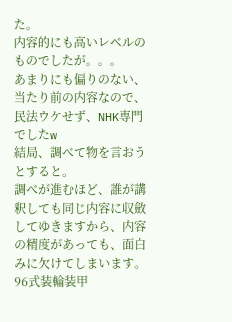た。
内容的にも高いレベルのものでしたが。。。
あまりにも偏りのない、当たり前の内容なので、民法ウケせず、NHK専門でしたw
結局、調べて物を言おうとすると。
調べが進むほど、誰が講釈しても同じ内容に収斂してゆきますから、内容の精度があっても、面白みに欠けてしまいます。
96式装輪装甲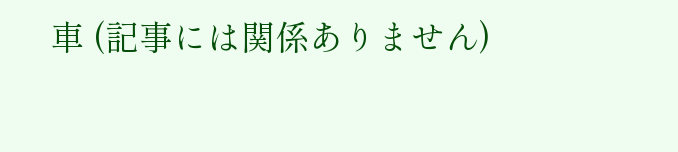車 (記事には関係ありません)